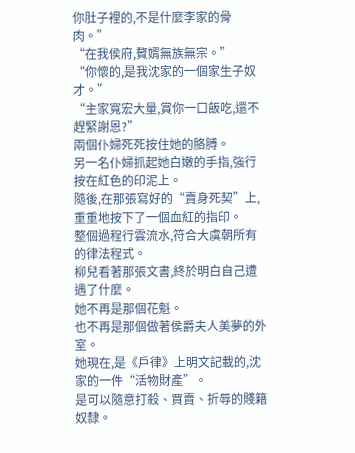你肚子裡的,不是什麼李家的骨肉。”
“在我侯府,贅婿無族無宗。”
“你懷的,是我沈家的一個家生子奴才。”
“主家寬宏大量,賞你一口飯吃,還不趕緊謝恩?”
兩個仆婦死死按住她的胳膊。
另一名仆婦抓起她白嫩的手指,強行按在紅色的印泥上。
隨後,在那張寫好的“賣身死契”上,重重地按下了一個血紅的指印。
整個過程行雲流水,符合大虞朝所有的律法程式。
柳兒看著那張文書,終於明白自己遭遇了什麼。
她不再是那個花魁。
也不再是那個做著侯爵夫人美夢的外室。
她現在,是《戶律》上明文記載的,沈家的一件“活物財產”。
是可以隨意打殺、買賣、折辱的賤籍奴隸。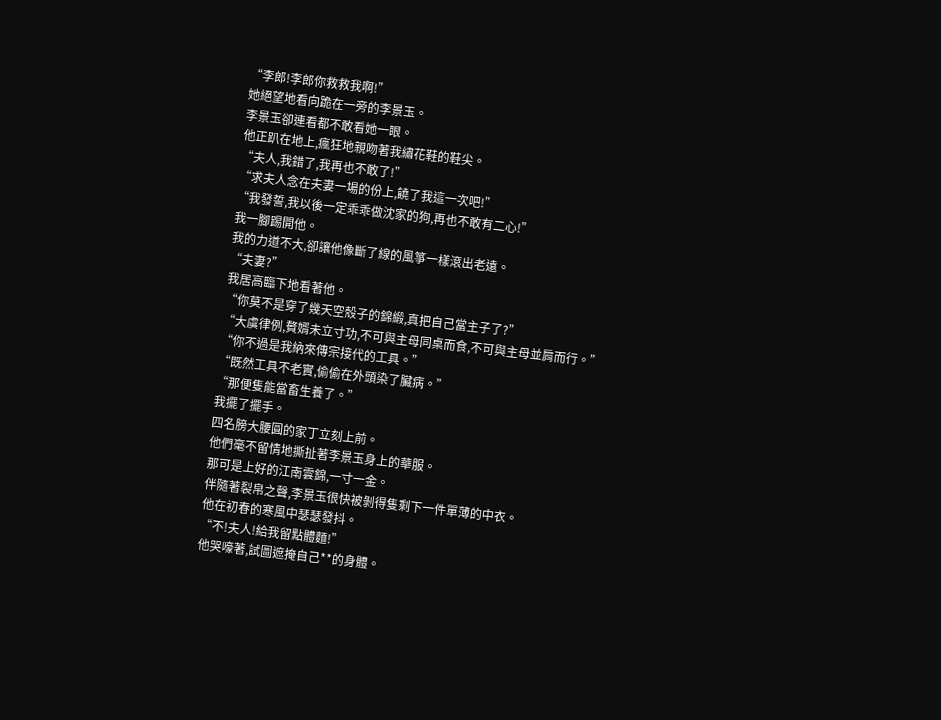“李郎!李郎你救救我啊!”
她絕望地看向跪在一旁的李景玉。
李景玉卻連看都不敢看她一眼。
他正趴在地上,瘋狂地親吻著我繡花鞋的鞋尖。
“夫人,我錯了,我再也不敢了!”
“求夫人念在夫妻一場的份上,饒了我這一次吧!”
“我發誓,我以後一定乖乖做沈家的狗,再也不敢有二心!”
我一腳踢開他。
我的力道不大,卻讓他像斷了線的風箏一樣滾出老遠。
“夫妻?”
我居高臨下地看著他。
“你莫不是穿了幾天空殼子的錦緞,真把自己當主子了?”
“大虞律例,贅婿未立寸功,不可與主母同桌而食,不可與主母並肩而行。”
“你不過是我納來傳宗接代的工具。”
“既然工具不老實,偷偷在外頭染了臟病。”
“那便隻能當畜生養了。”
我擺了擺手。
四名膀大腰圓的家丁立刻上前。
他們毫不留情地撕扯著李景玉身上的華服。
那可是上好的江南雲錦,一寸一金。
伴隨著裂帛之聲,李景玉很快被剝得隻剩下一件單薄的中衣。
他在初春的寒風中瑟瑟發抖。
“不!夫人!給我留點體麵!”
他哭嚎著,試圖遮掩自己**的身體。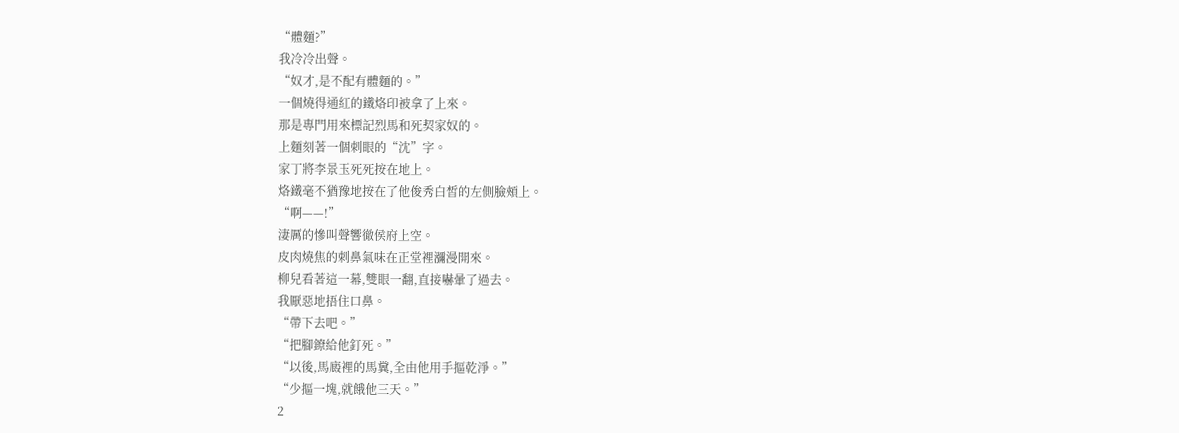“體麵?”
我冷冷出聲。
“奴才,是不配有體麵的。”
一個燒得通紅的鐵烙印被拿了上來。
那是專門用來標記烈馬和死契家奴的。
上麵刻著一個刺眼的“沈”字。
家丁將李景玉死死按在地上。
烙鐵毫不猶豫地按在了他俊秀白皙的左側臉頰上。
“啊——!”
淒厲的慘叫聲響徹侯府上空。
皮肉燒焦的刺鼻氣味在正堂裡瀰漫開來。
柳兒看著這一幕,雙眼一翻,直接嚇暈了過去。
我厭惡地捂住口鼻。
“帶下去吧。”
“把腳鐐給他釘死。”
“以後,馬廄裡的馬糞,全由他用手摳乾淨。”
“少摳一塊,就餓他三天。”
2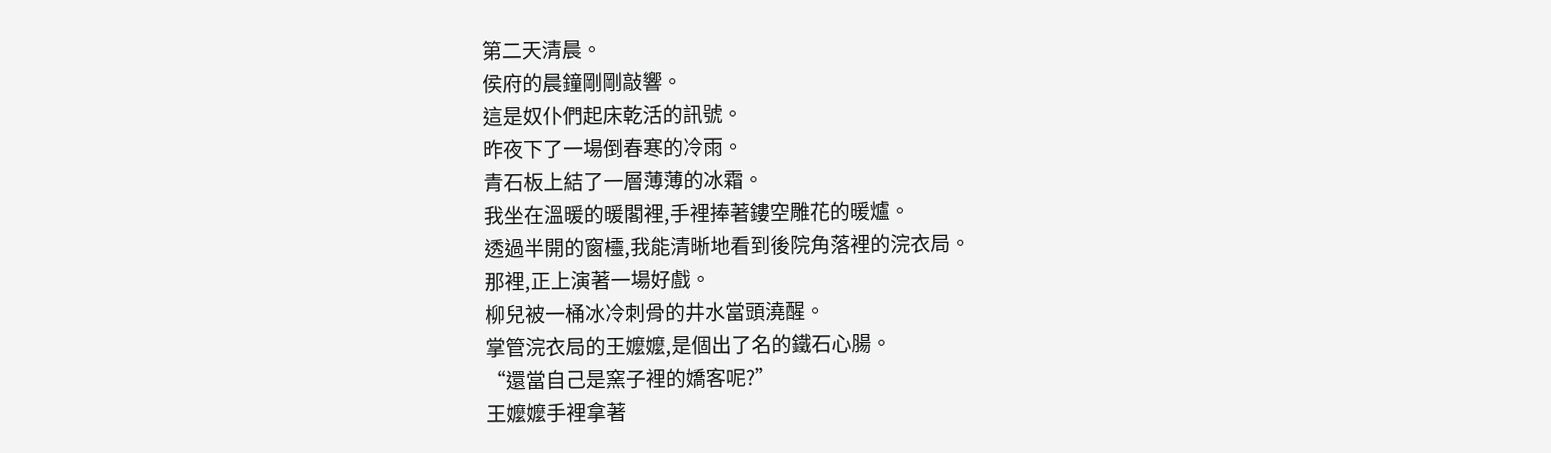第二天清晨。
侯府的晨鐘剛剛敲響。
這是奴仆們起床乾活的訊號。
昨夜下了一場倒春寒的冷雨。
青石板上結了一層薄薄的冰霜。
我坐在溫暖的暖閣裡,手裡捧著鏤空雕花的暖爐。
透過半開的窗欞,我能清晰地看到後院角落裡的浣衣局。
那裡,正上演著一場好戲。
柳兒被一桶冰冷刺骨的井水當頭澆醒。
掌管浣衣局的王嬤嬤,是個出了名的鐵石心腸。
“還當自己是窯子裡的嬌客呢?”
王嬤嬤手裡拿著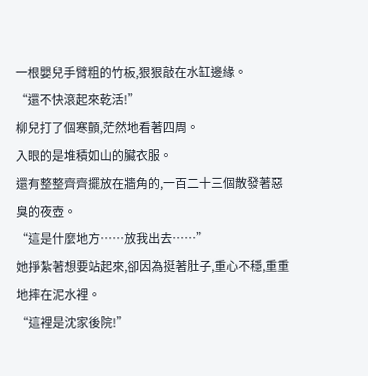一根嬰兒手臂粗的竹板,狠狠敲在水缸邊緣。
“還不快滾起來乾活!”
柳兒打了個寒顫,茫然地看著四周。
入眼的是堆積如山的臟衣服。
還有整整齊齊擺放在牆角的,一百二十三個散發著惡臭的夜壺。
“這是什麼地方……放我出去……”
她掙紮著想要站起來,卻因為挺著肚子,重心不穩,重重地摔在泥水裡。
“這裡是沈家後院!”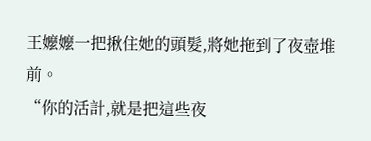王嬤嬤一把揪住她的頭髮,將她拖到了夜壺堆前。
“你的活計,就是把這些夜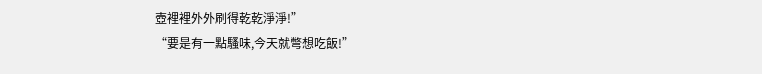壺裡裡外外刷得乾乾淨淨!”
“要是有一點騷味,今天就彆想吃飯!”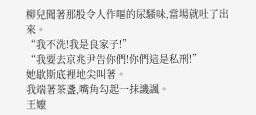柳兒聞著那股令人作嘔的尿騷味,當場就吐了出來。
“我不洗!我是良家子!”
“我要去京兆尹告你們!你們這是私刑!”
她歇斯底裡地尖叫著。
我端著茶盞,嘴角勾起一抹譏諷。
王嬤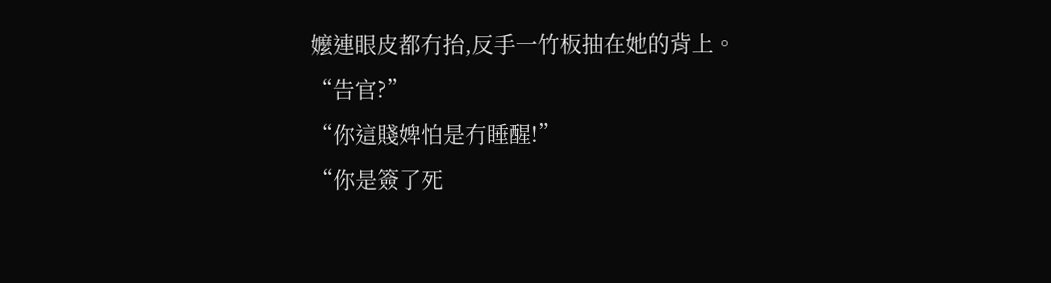嬤連眼皮都冇抬,反手一竹板抽在她的背上。
“告官?”
“你這賤婢怕是冇睡醒!”
“你是簽了死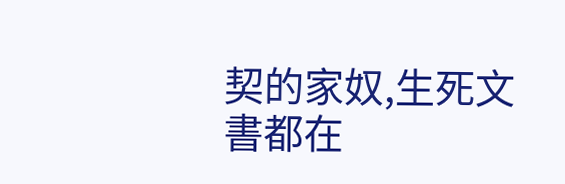契的家奴,生死文書都在